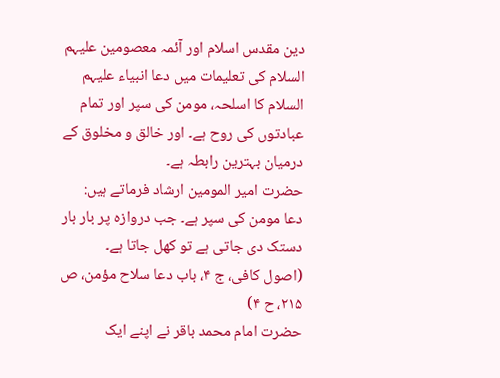دین مقدس اسلام اور آئمہ معصومین علیہم السلام کی تعلیمات میں دعا انبیاء علیہم السلام کا اسلحہ، مومن کی سپر اور تمام عبادتوں کی روح ہے۔ اور خالق و مخلوق کے درمیان بہترین رابطہ ہے۔
حضرت امیر المومین ارشاد فرماتے ہیں:
دعا مومن کی سپر ہے۔ جب دروازہ پر بار بار دستک دی جاتی ہے تو کھل جاتا ہے۔
(اصول کافی، ج ۴، باب دعا سلاح مؤمن، ص ۲۱۵، ح ۴)
حضرت امام محمد باقر نے اپنے ایک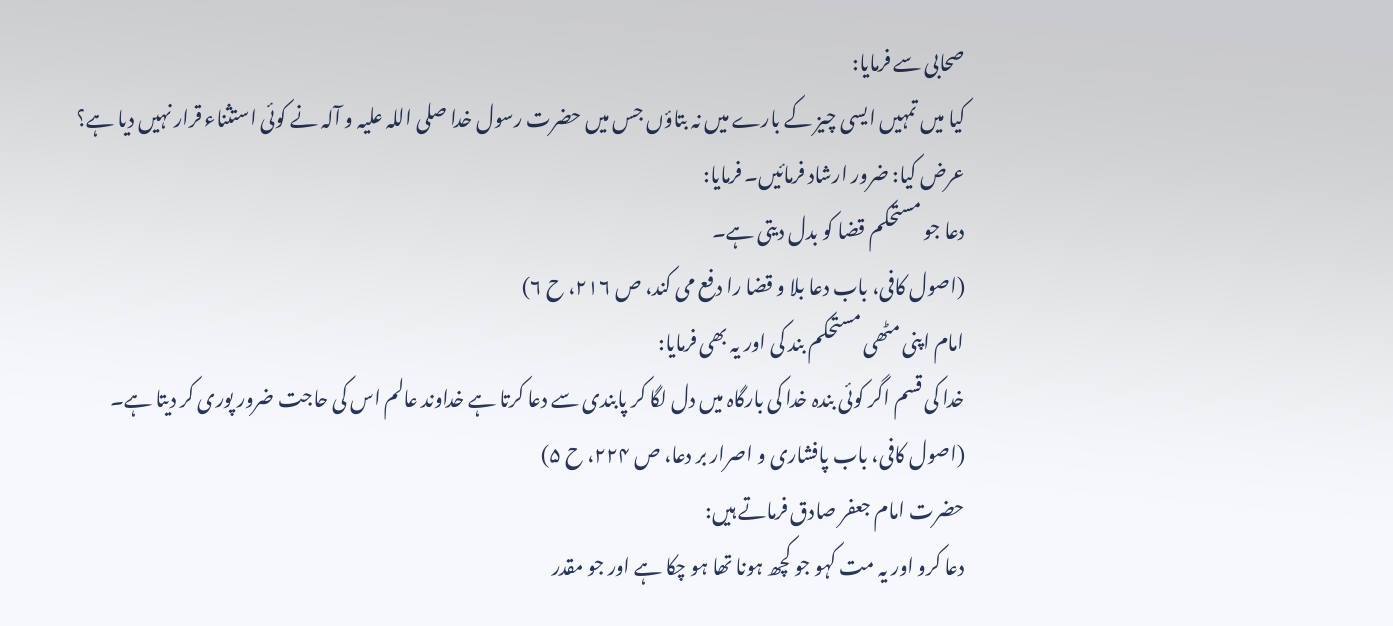صحابی سے فرمایا:
کیا میں تمہیں ایسی چیز کے بارے میں نہ بتاؤں جس میں حضرت رسول خدا صلی اللہ علیہ و آلہ نے کوئی استثناء قرار نہیں دیا ہے؟
عرض کیا: ضرور ارشاد فرمائیں۔ فرمایا:
دعا جو مستحکم قضا کو بدل دیتی ہے۔
(اصول کافی، باب دعا بلا و قضا را دفع می کند، ص ۲۱۶، ح ۶)
امام اپنی مٹھی مستحکم بند کی اور یہ بھی فرمایا:
خدا کی قسم اگر کوئی بندہ خدا کی بارگاہ میں دل لگا کر پابندی سے دعا کرتا ہے خداوند عالم اس کی حاجت ضرور پوری کر دیتا ہے۔
(اصول کافی، باب پافشاری و اصرار بر دعا، ص ۲۲۴، ح ۵)
حضرت امام جعفر صادق فرماتے ہیں:
دعا کرو اور یہ مت کہو جو کچھ ہونا تھا ہو چکا ہے اور جو مقدر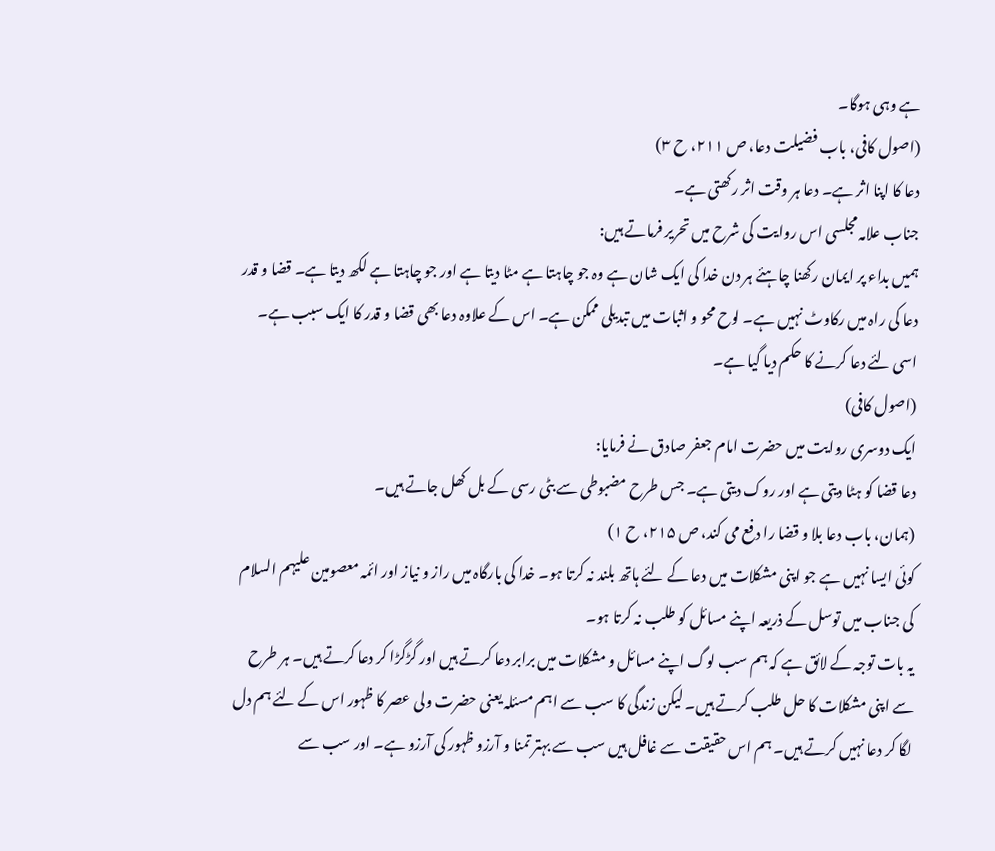ہے وہی ہوگا۔
(اصول کافی، باب فضیلت دعا، ص ۲۱۱، ح ۳)
دعا کا اپنا اثر ہے۔ دعا ہر وقت اثر رکھتی ہے۔
جناب علامہ مجلسی اس روایت کی شرح میں تحریر فرماتے ہیں:
ہمیں بداء پر ایمان رکھنا چاہئے ہر دن خدا کی ایک شان ہے وہ جو چاہتا ہے مٹا دیتا ہے اور جو چاہتا ہے لکھ دیتا ہے۔ قضا و قدر دعا کی راہ میں رکاوٹ نہیں ہے۔ لوح محو و اثبات میں تبدیلی ممکن ہے۔ اس کے علاوہ دعا بھی قضا و قدر کا ایک سبب ہے۔ اسی لئے دعا کرنے کا حکم دیا گیا ہے۔
(اصول کافی)
ایک دوسری روایت میں حضرت امام جعفر صادق نے فرمایا:
دعا قضا کو ہٹا دیتی ہے اور روک دیتی ہے۔ جس طرح مضبوطی سے بٹی رسی کے بل کھل جاتے ہیں۔
(ہمان، باب دعا بلا و قضا را دفع می کند، ص ۲۱۵، ح ۱)
کوئی ایسا نہیں ہے جو اپنی مشکلات میں دعا کے لئے ہاتھ بلند نہ کرتا ہو۔ خدا کی بارگاہ میں راز و نیاز اور ائمہ معصومین علیہم السلام کی جناب میں توسل کے ذریعہ اپنے مسائل کو طلب نہ کرتا ہو۔
یہ بات توجہ کے لائق ہے کہ ہم سب لوگ اپنے مسائل و مشکلات میں برابر دعا کرتے ہیں اور گڑگڑا کر دعا کرتے ہیں۔ ہر طرح سے اپنی مشکلات کا حل طلب کرتے ہیں۔ لیکن زندگی کا سب سے اہم مسئلہ یعنی حضرت ولی عصر کا ظہور اس کے لئے ہم دل لگا کر دعا نہیں کرتے ہیں۔ ہم اس حقیقت سے غافل ہیں سب سے بہتر تمنا و آرزو ظہور کی آرزو ہے۔ اور سب سے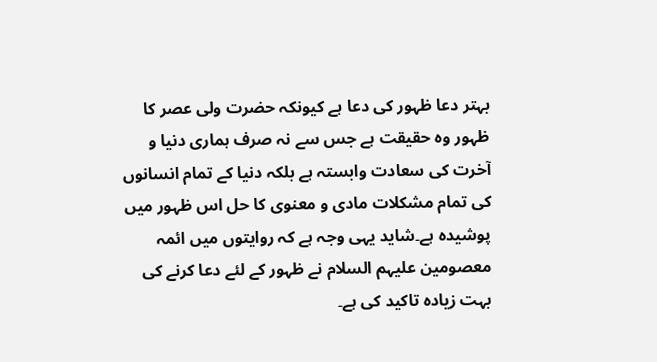بہتر دعا ظہور کی دعا ہے کیونکہ حضرت ولی عصر کا ظہور وہ حقیقت ہے جس سے نہ صرف ہماری دنیا و آخرت کی سعادت وابستہ ہے بلکہ دنیا کے تمام انسانوں کی تمام مشکلات مادی و معنوی کا حل اس ظہور میں پوشیدہ ہے۔شاید یہی وجہ ہے کہ روایتوں میں ائمہ معصومین علیہم السلام نے ظہور کے لئے دعا کرنے کی بہت زیادہ تاکید کی ہے۔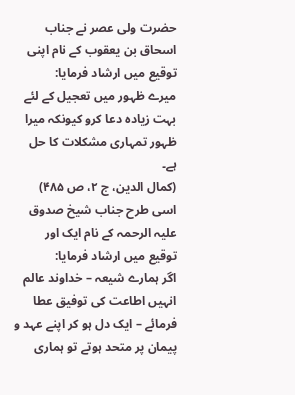حضرت ولی عصر نے جناب اسحاق بن یعقوب کے نام اپنی توقیع میں ارشاد فرمایا:
میرے ظہور میں تعجیل کے لئے بہت زیادہ دعا کرو کیونکہ میرا ظہور تمہاری مشکلات کا حل ہے۔
(کمال الدین، ج ۲، ص ۴۸۵)
اسی طرح جناب شیخ صدوق علیہ الرحمہ کے نام ایک اور توقیع میں ارشاد فرمایا:
اگر ہمارے شیعہ – خداوند عالم انہیں اطاعت کی توفیق عطا فرمائے – ایک دل ہو کر اپنے عہد و پیمان پر متحد ہوتے تو ہماری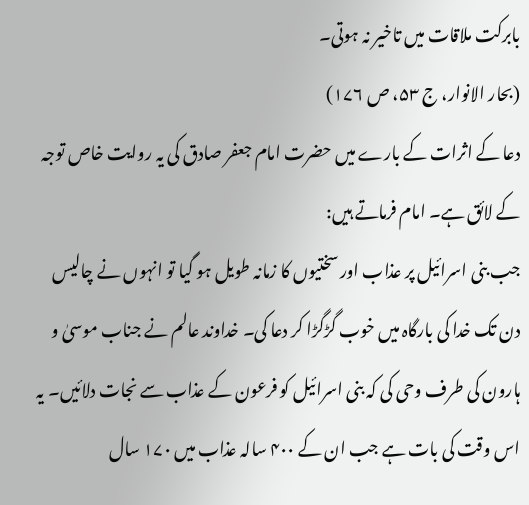بابرکت ملاقات میں تاخیر نہ ہوتی۔
(بحار الانوار، ج ۵۳، ص ۱۷۶)
دعا کے اثرات کے بارے میں حضرت امام جعفر صادق کی یہ روایت خاص توجہ کے لائق ہے۔ امام فرماتے ہیں:
جب بنی اسرائیل پر عذاب اور سختیوں کا زمانہ طویل ہو گیا تو انہوں نے چالیس دن تک خدا کی بارگاہ میں خوب گڑگڑا کر دعا کی۔ خداوند عالم نے جناب موسیٰ و ہارون کی طرف وحی کی کہ بنی اسرائیل کو فرعون کے عذاب سے نجات دلائیں۔ یہ اس وقت کی بات ہے جب ان کے ۴۰۰ سالہ عذاب میں ۱۷۰ سال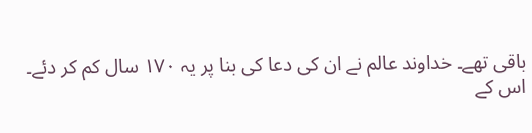باقی تھے۔ خداوند عالم نے ان کی دعا کی بنا پر یہ ۱۷۰ سال کم کر دئے۔
اس کے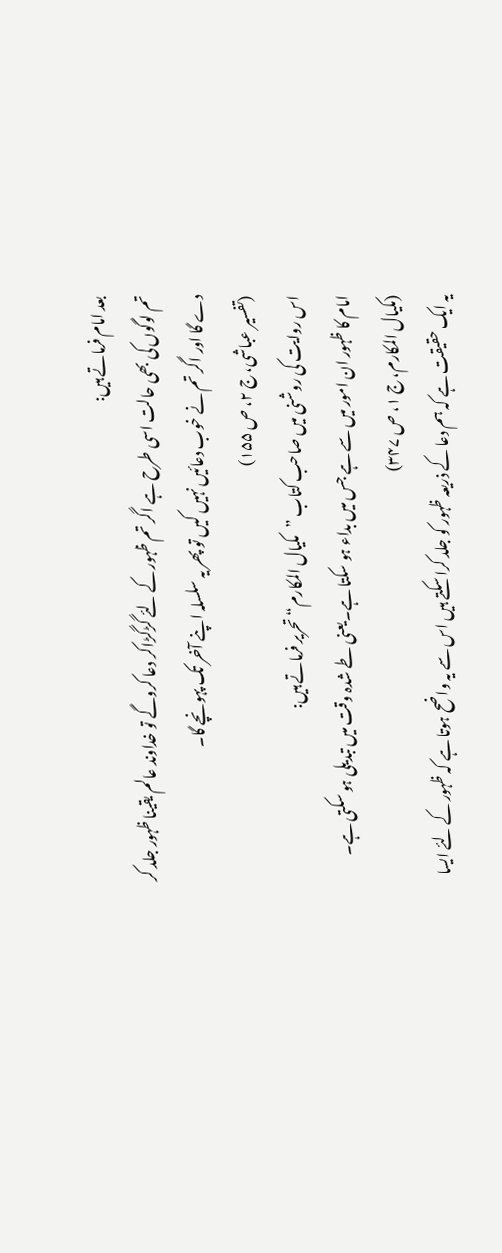بعد امام فرماتے ہیں:
تم لوگوں کی بھی حالت اسی طرح ہے اگر تم ظہور کے لئے گڑگڑاکر دعا کروگے تو خداوند عالم یقینا ظہور جلد کر دے گا اور اگر تم نے خوب دعائیں نہیں کیں تو پھر یہ سلسلہ اپنے آخر تک پہونچے گا۔
(تفسیر عباشی، ج ۲، ص ۱۵۵)
اس روایت کی روشنی میں صاحب کتاب ”مکیال المکارم“ تحریر فرماتے ہیں:
امام کا ظہور ان امور میں سے ہے جس میں بداء ہو سکتا ہے۔یعنی طے شدہ وقت میں تبدیلی ہو سکتی ہے۔
(مکیال المکارم، ج ۱، ص ۳۴۷)
یہ ایک حقیقت ہے کہ ہم دعا کے ذریعہ ظہور کو جلد کرا سکتے ہیں اس سے یہ واضح ہوتا ہے کہ ظہور کے لئے ایسا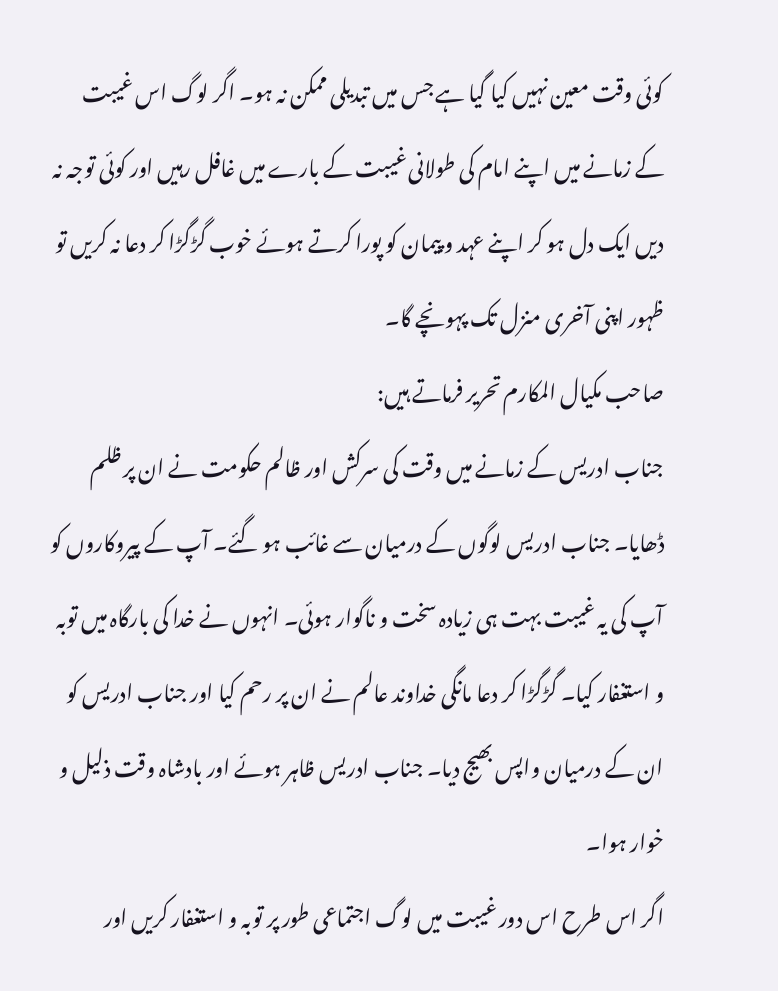کوئی وقت معین نہیں کیا گیا ہے جس میں تبدیلی ممکن نہ ہو۔ اگر لوگ اس غیبت کے زمانے میں اپنے امام کی طولانی غیبت کے بارے میں غافل رہیں اور کوئی توجہ نہ دیں ایک دل ہو کر اپنے عہد و پیمان کو پورا کرتے ہوئے خوب گڑگڑا کر دعا نہ کریں تو ظہور اپنی آخری منزل تک پہونچے گا۔
صاحب مکیال المکارم تحریر فرماتے ہیں:
جناب ادریس کے زمانے میں وقت کی سرکش اور ظالم حکومت نے ان پر ظلم ڈھایا۔ جناب ادریس لوگوں کے درمیان سے غائب ہو گئے۔ آپ کے پیروکاروں کو آپ کی یہ غیبت بہت ہی زیادہ سخت و ناگوار ہوئی۔ انہوں نے خدا کی بارگاہ میں توبہ و استغفار کیا۔ گڑگڑا کر دعا مانگی خداوند عالم نے ان پر رحم کیا اور جناب ادریس کو ان کے درمیان واپس بھیج دیا۔ جناب ادریس ظاہر ہوئے اور بادشاہ وقت ذلیل و خوار ہوا۔
اگر اس طرح اس دور غیبت میں لوگ اجتماعی طور پر توبہ و استغفار کریں اور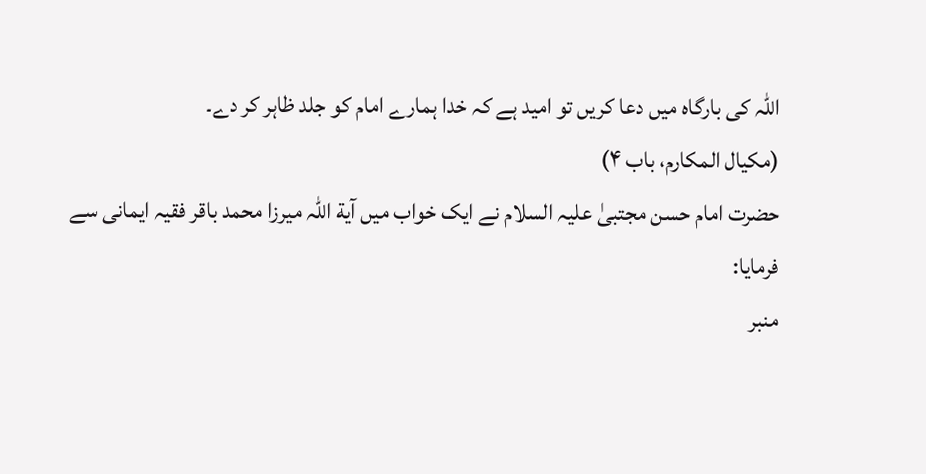اللہ کی بارگاہ میں دعا کریں تو امید ہے کہ خدا ہمارے امام کو جلد ظاہر کر دے۔
(مکیال المکارم، باب ۴)
حضرت امام حسن مجتبیٰ علیہ السلام نے ایک خواب میں آیة اللہ میرزا محمد باقر فقیہ ایمانی سے فرمایا:
منبر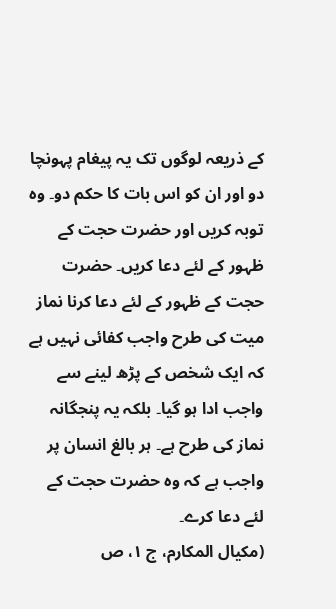کے ذریعہ لوگوں تک یہ پیغام پہونچا دو اور ان کو اس بات کا حکم دو۔ وہ توبہ کریں اور حضرت حجت کے ظہور کے لئے دعا کریں۔ حضرت حجت کے ظہور کے لئے دعا کرنا نماز میت کی طرح واجب کفائی نہیں ہے کہ ایک شخص کے پڑھ لینے سے واجب ادا ہو گیا۔ بلکہ یہ پنجگانہ نماز کی طرح ہے۔ ہر بالغ انسان پر واجب ہے کہ وہ حضرت حجت کے لئے دعا کرے۔
(مکیال المکارم، ج ۱، ص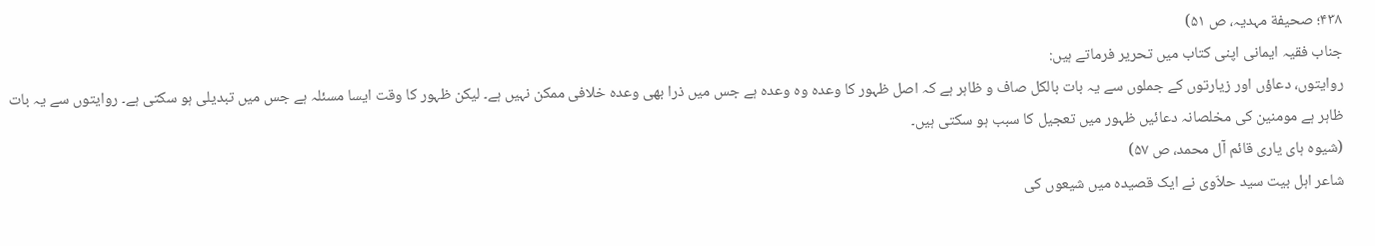۴۳۸؛ صحیفة مہدیہ، ص ۵۱)
جناب فقیہ ایمانی اپنی کتاب میں تحریر فرماتے ہیں:
روایتوں، دعاؤں اور زیارتوں کے جملوں سے یہ بات بالکل صاف و ظاہر ہے کہ اصل ظہور کا وعدہ وہ وعدہ ہے جس میں ذرا بھی وعدہ خلافی ممکن نہیں ہے۔ لیکن ظہور کا وقت ایسا مسئلہ ہے جس میں تبدیلی ہو سکتی ہے۔ روایتوں سے یہ بات ظاہر ہے مومنین کی مخلصانہ دعائیں ظہور میں تعجیل کا سبب ہو سکتی ہیں۔
(شیوہ ہای یاری قائم آل محمد، ص ۵۷)
شاعر اہل بیت سید حلاّوی نے ایک قصیدہ میں شیعوں کی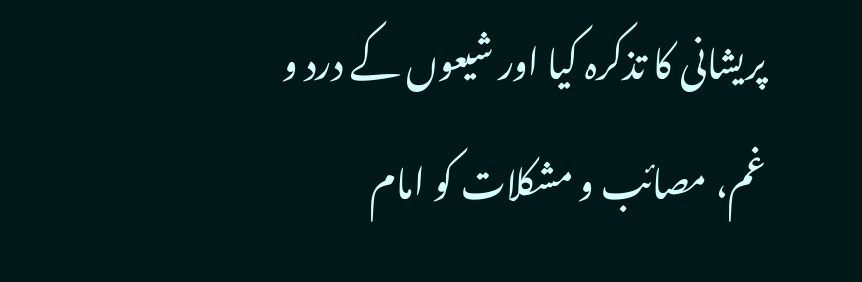پریشانی کا تذکرہ کیا اور شیعوں کے درد و غم، مصائب و مشکلات کو امام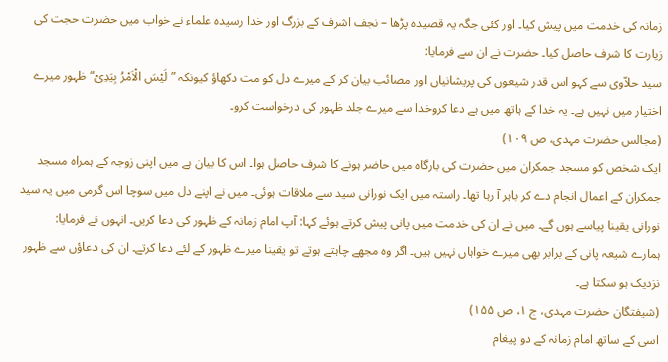زمانہ کی خدمت میں پیش کیا۔ اور کئی جگہ یہ قصیدہ پڑھا – نجف اشرف کے بزرگ اور خدا رسیدہ علماء نے خواب میں حضرت حجت کی زیارت کا شرف حاصل کیا۔ حضرت نے ان سے فرمایا:
سید حلاّوی سے کہو اس قدر شیعوں کی پریشانیاں اور مصائب بیان کر کے میرے دل کو مت دکھاؤ کیونکہ ”لَیْسَ الْاَمْرُ بِیَدِیْ“ ظہور میرے اختیار میں نہیں ہے۔ یہ خدا کے ہاتھ میں ہے دعا کروخدا سے میرے جلد ظہور کی درخواست کرو۔
(مجالس حضرت مہدی، ص ۱۰۹)
ایک شخص کو مسجد جمکران میں حضرت کی بارگاہ میں حاضر ہونے کا شرف حاصل ہوا۔ اس کا بیان ہے میں اپنی زوجہ کے ہمراہ مسجد جمکران کے اعمال انجام دے کر باہر آ رہا تھا۔ راستہ میں ایک نورانی سید سے ملاقات ہوئی۔ میں نے اپنے دل میں سوچا اس گرمی میں یہ سید نورانی یقینا پیاسے ہوں گے۔ میں نے ان کی خدمت میں پانی پیش کرتے ہوئے کہا: آپ امام زمانہ کے ظہور کی دعا کریں۔ انہوں نے فرمایا:
ہمارے شیعہ پانی کے برابر بھی میرے خواہاں نہیں ہیں۔ اگر وہ مجھے چاہتے ہوتے تو یقینا میرے ظہور کے لئے دعا کرتے۔ ان کی دعاؤں سے ظہور نزدیک ہو سکتا ہے۔
(شیفتگان حضرت مہدی، ج ۱، ص ۱۵۵)
اسی کے ساتھ امام زمانہ کے دو پیغام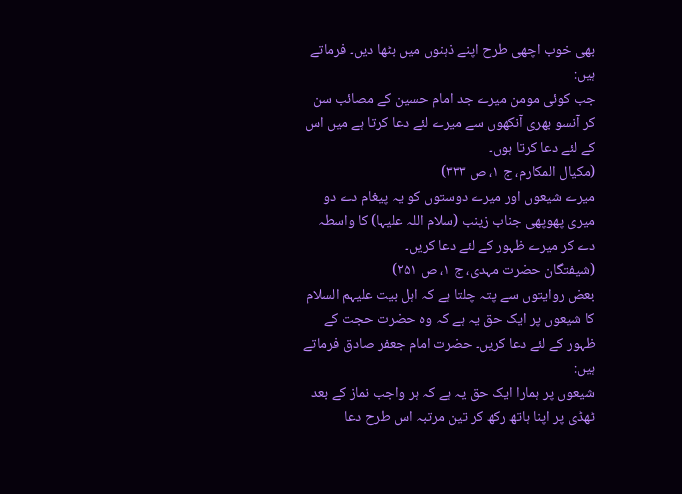بھی خوب اچھی طرح اپنے ذہنوں میں بٹھا دیں۔ فرماتے ہیں:
جب کوئی مومن میرے جد امام حسین کے مصائب سن کر آنسو بھری آنکھوں سے میرے لئے دعا کرتا ہے میں اس کے لئے دعا کرتا ہوں۔
(مکیال المکارم، ج ۱، ص ۳۳۳)
میرے شیعوں اور میرے دوستوں کو یہ پیغام دے دو میری پھوپھی جناب زینب (سلام اللہ علیہا) کا واسطہ دے کر میرے ظہور کے لئے دعا کریں۔
(شیفتگان حضرت مہدی، ج ۱، ص ۲۵۱)
بعض روایتوں سے پتہ چلتا ہے کہ اہل بیت علیہم السلام کا شیعوں پر ایک حق یہ ہے کہ وہ حضرت حجت کے ظہور کے لئے دعا کریں۔ حضرت امام جعفر صادق فرماتے ہیں:
شیعوں پر ہمارا ایک حق یہ ہے کہ ہر واجب نماز کے بعد ٹھڈی پر اپنا ہاتھ رکھ کر تین مرتبہ اس طرح دعا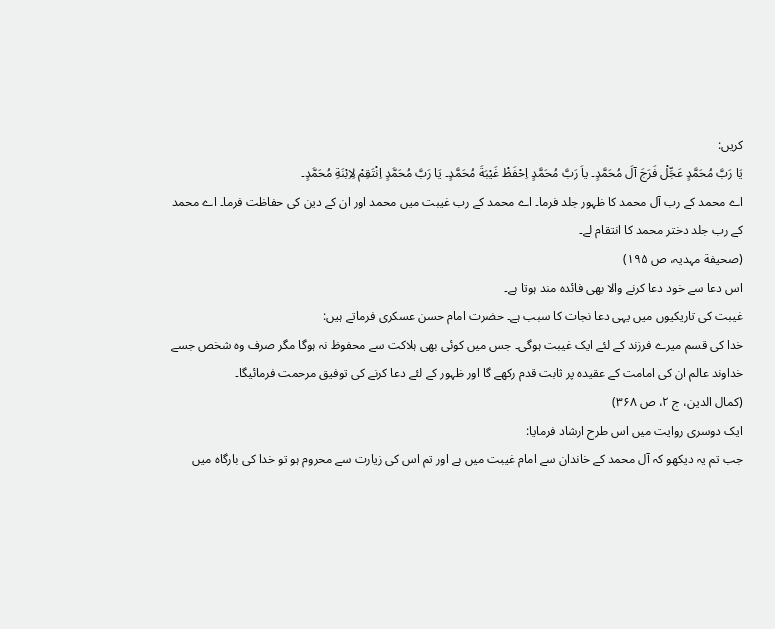کریں:
یَا رَبَّ مُحَمَّدٍ عَجِّلْ فَرَجَ آلَ مُحَمَّدٍ۔ یاَ رَبَّ مُحَمَّدٍ اِحْفَظْ غَیْبَةَ مُحَمَّدٍ۔ یَا رَبَّ مُحَمَّدٍ اِنْتَقِمْ لِاِبْنَةِ مُحَمَّدٍ۔
اے محمد کے رب آل محمد کا ظہور جلد فرما۔ اے محمد کے رب غیبت میں محمد اور ان کے دین کی حفاظت فرما۔ اے محمد کے رب جلد دختر محمد کا انتقام لے۔
(صحیفة مہدیہ، ص ۱۹۵)
اس دعا سے خود دعا کرنے والا بھی فائدہ مند ہوتا ہے۔
غیبت کی تاریکیوں میں یہی دعا نجات کا سبب ہے۔ حضرت امام حسن عسکری فرماتے ہیں:
خدا کی قسم میرے فرزند کے لئے ایک غیبت ہوگی۔ جس میں کوئی بھی ہلاکت سے محفوظ نہ ہوگا مگر صرف وہ شخص جسے خداوند عالم ان کی امامت کے عقیدہ پر ثابت قدم رکھے گا اور ظہور کے لئے دعا کرنے کی توفیق مرحمت فرمائیگا۔
(کمال الدین، ج ۲، ص ۳۶۸)
ایک دوسری روایت میں اس طرح ارشاد فرمایا:
جب تم یہ دیکھو کہ آل محمد کے خاندان سے امام غیبت میں ہے اور تم اس کی زیارت سے محروم ہو تو خدا کی بارگاہ میں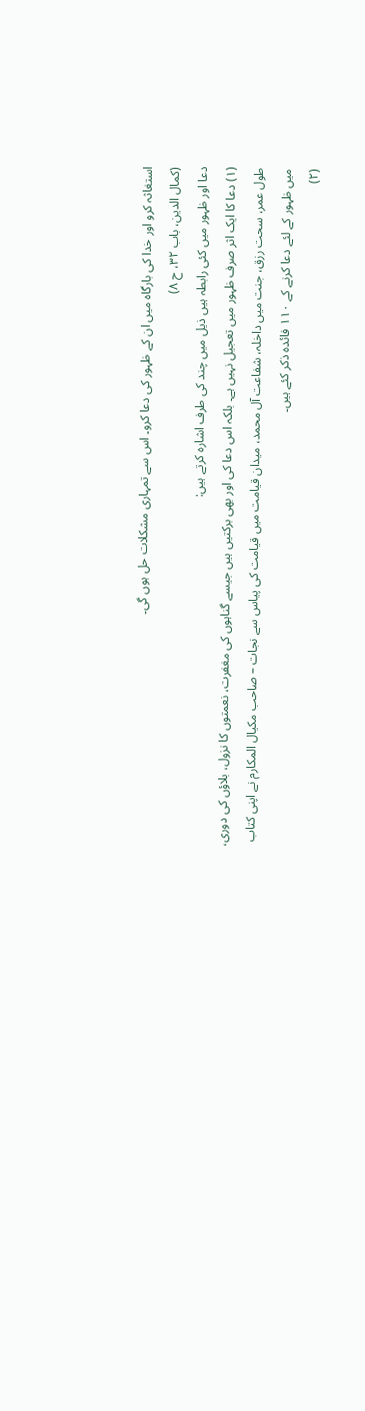استغاثہ کرو اور خدا کی بارگاہ میں ان کے ظہور کی دعا کرو۔ اس سے تمہاری مشکلات حل ہوں گی۔
(کمال الدین، باب ۳۲، ح ۸)
دعا اور ظہور میں کئی رابطہ ہیں ذیل میں چند کی طرف اشارہ کرتے ہیں:
(۱) دعا کا ایک اثر صرف ظہور میں تعجیل نہیں ہے۔ بلکہ اس دعا کی اور بھی برکتیں ہیں جیسے گناہوں کی مغفرت، نعمتوں کا نزول، بلاؤں کی دوری، طول عمر، سحت رزق، جنت میں داخلہ، شفاعت آل محمد، میدان قیامت میں قیامت کی پیاس سے نجات – صاحب مکیال المکارم نے اپنی کتاب میں ظہور کے لئے دعا کرنے کے ۱۱۰ فائدہ ذکر کئے ہیں۔
(۲)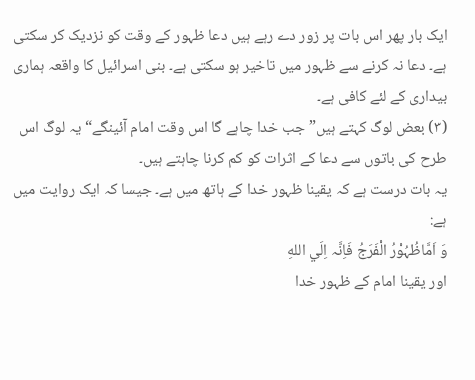ایک بار پھر اس بات پر زور دے رہے ہیں دعا ظہور کے وقت کو نزدیک کر سکتی ہے۔ دعا نہ کرنے سے ظہور میں تاخیر ہو سکتی ہے۔ بنی اسرائیل کا واقعہ ہماری بیداری کے لئے کافی ہے۔
(۳) بعض لوگ کہتے ہیں”جب خدا چاہے گا اس وقت امام آئینگے“ یہ لوگ اس طرح کی باتوں سے دعا کے اثرات کو کم کرنا چاہتے ہیں۔
یہ بات درست ہے کہ یقینا ظہور خدا کے ہاتھ میں ہے۔ جیسا کہ ایک روایت میں ہے:
وَ اَمَّاظُہُوْرُ الْفَرَجُ فَاِنَّہ اِلَي اللهِ
اور یقینا امام کے ظہور خدا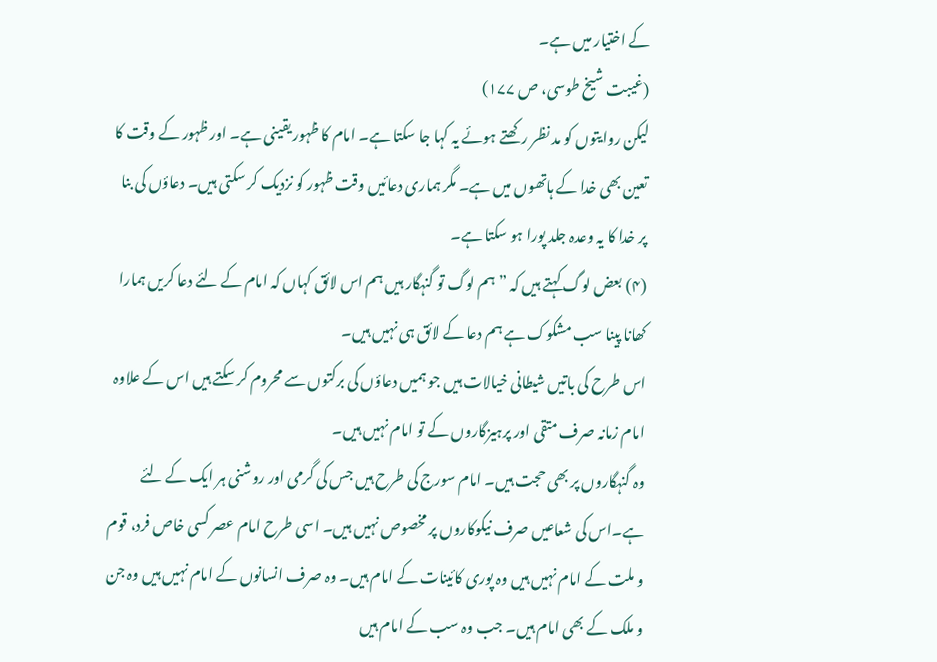کے اختیار میں ہے۔
(غیبت شیخ طوسی، ص ۱۷۷)
لیکن روایتوں کو مد نظر رکھتے ہوئے یہ کہا جا سکتا ہے۔ امام کا ظہور یقینی ہے۔ اور ظہور کے وقت کا تعین بھی خدا کے ہاتھوں میں ہے۔ مگر ہماری دعائیں وقت ظہور کو نزدیک کر سکتی ہیں۔ دعاؤں کی بنا پر خدا کا یہ وعدہ جلد پورا ہو سکتا ہے۔
(۴) بعض لوگ کہتے ہیں کہ ”ہم لوگ تو گنہگار ہیں ہم اس لائق کہاں کہ امام کے لئے دعا کریں ہمارا کھانا پینا سب مشکوک ہے ہم دعا کے لائق ہی نہیں ہیں۔
اس طرح کی باتیں شیطانی خیالات ہیں جو ہمیں دعاؤں کی برکتوں سے محروم کر سکتے ہیں اس کے علاوہ امام زمانہ صرف متقی اور پرہیزگاروں کے تو امام نہیں ہیں۔
وہ گنہگاروں پر بھی حجت ہیں۔ امام سورج کی طرح ہیں جس کی گرمی اور روشنی ہر ایک کے لئے ہے۔اس کی شعاعیں صرف نیکوکاروں پر مخصوص نہیں ہیں۔ اسی طرح امام عصر کسی خاص فرد، قوم و ملت کے امام نہیں ہیں وہ پوری کائینات کے امام ہیں۔ وہ صرف انسانوں کے امام نہیں ہیں وہ جن و ملک کے بھی امام ہیں۔ جب وہ سب کے امام ہیں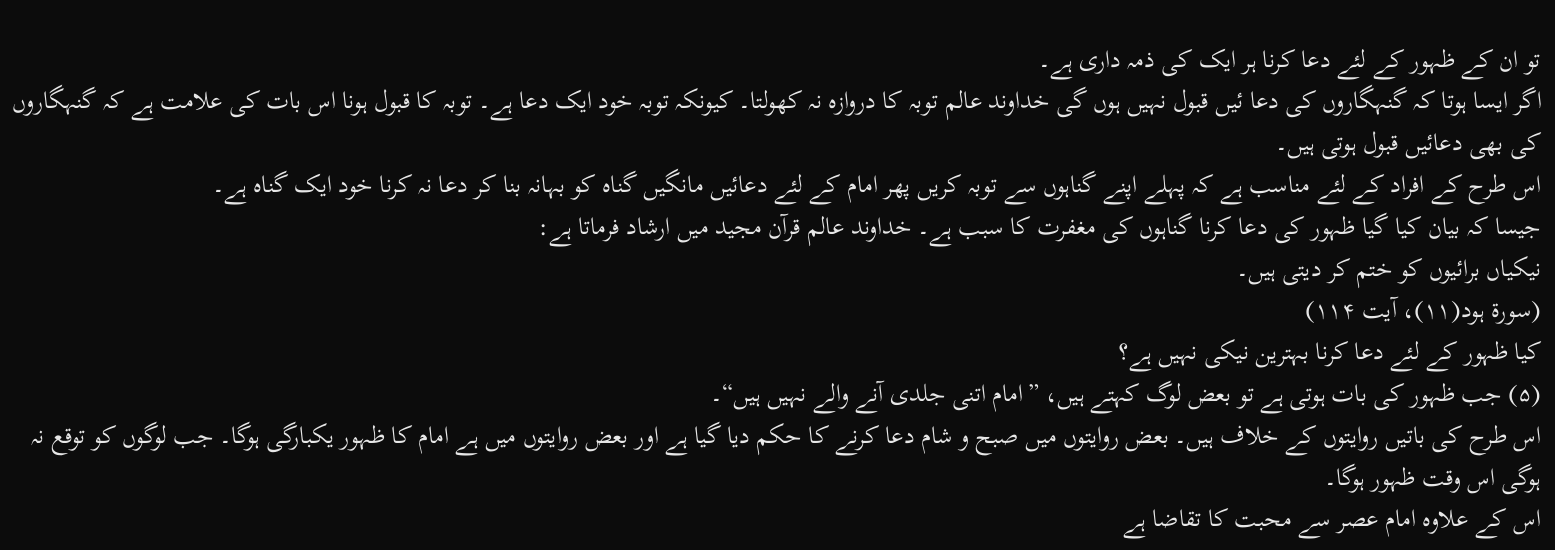تو ان کے ظہور کے لئے دعا کرنا ہر ایک کی ذمہ داری ہے۔
اگر ایسا ہوتا کہ گنہگاروں کی دعا ئیں قبول نہیں ہوں گی خداوند عالم توبہ کا دروازہ نہ کھولتا۔ کیونکہ توبہ خود ایک دعا ہے۔ توبہ کا قبول ہونا اس بات کی علامت ہے کہ گنہگاروں کی بھی دعائیں قبول ہوتی ہیں۔
اس طرح کے افراد کے لئے مناسب ہے کہ پہلے اپنے گناہوں سے توبہ کریں پھر امام کے لئے دعائیں مانگیں گناہ کو بہانہ بنا کر دعا نہ کرنا خود ایک گناہ ہے۔
جیسا کہ بیان کیا گیا ظہور کی دعا کرنا گناہوں کی مغفرت کا سبب ہے۔ خداوند عالم قرآن مجید میں ارشاد فرماتا ہے:
نیکیاں برائیوں کو ختم کر دیتی ہیں۔
(سورة ہود(۱۱)، آیت ۱۱۴)
کیا ظہور کے لئے دعا کرنا بہترین نیکی نہیں ہے؟
(۵) جب ظہور کی بات ہوتی ہے تو بعض لوگ کہتے ہیں، ”امام اتنی جلدی آنے والے نہیں ہیں“۔
اس طرح کی باتیں روایتوں کے خلاف ہیں۔ بعض روایتوں میں صبح و شام دعا کرنے کا حکم دیا گیا ہے اور بعض روایتوں میں ہے امام کا ظہور یکبارگی ہوگا۔ جب لوگوں کو توقع نہ ہوگی اس وقت ظہور ہوگا۔
اس کے علاوہ امام عصر سے محبت کا تقاضا ہے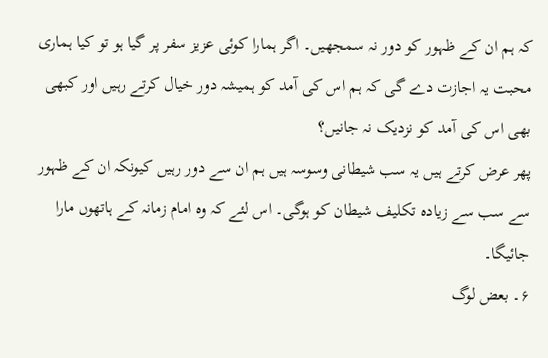کہ ہم ان کے ظہور کو دور نہ سمجھیں۔ اگر ہمارا کوئی عزیز سفر پر گیا ہو تو کیا ہماری محبت یہ اجازت دے گی کہ ہم اس کی آمد کو ہمیشہ دور خیال کرتے رہیں اور کبھی بھی اس کی آمد کو نزدیک نہ جانیں؟
پھر عرض کرتے ہیں یہ سب شیطانی وسوسہ ہیں ہم ان سے دور رہیں کیونکہ ان کے ظہور سے سب سے زیادہ تکلیف شیطان کو ہوگی۔ اس لئے کہ وہ امام زمانہ کے ہاتھوں مارا جائیگا۔
۶۔ بعض لوگ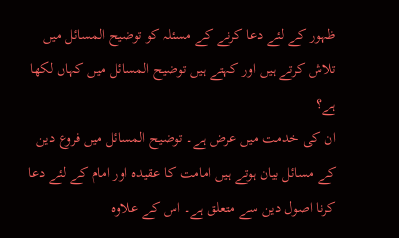ظہور کے لئے دعا کرنے کے مسئلہ کو توضیح المسائل میں تلاش کرتے ہیں اور کہتے ہیں توضیح المسائل میں کہاں لکھا ہے؟
ان کی خدمت میں عرض ہے۔ توضیح المسائل میں فروع دین کے مسائل بیان ہوتے ہیں امامت کا عقیدہ اور امام کے لئے دعا کرنا اصول دین سے متعلق ہے۔ اس کے علاوہ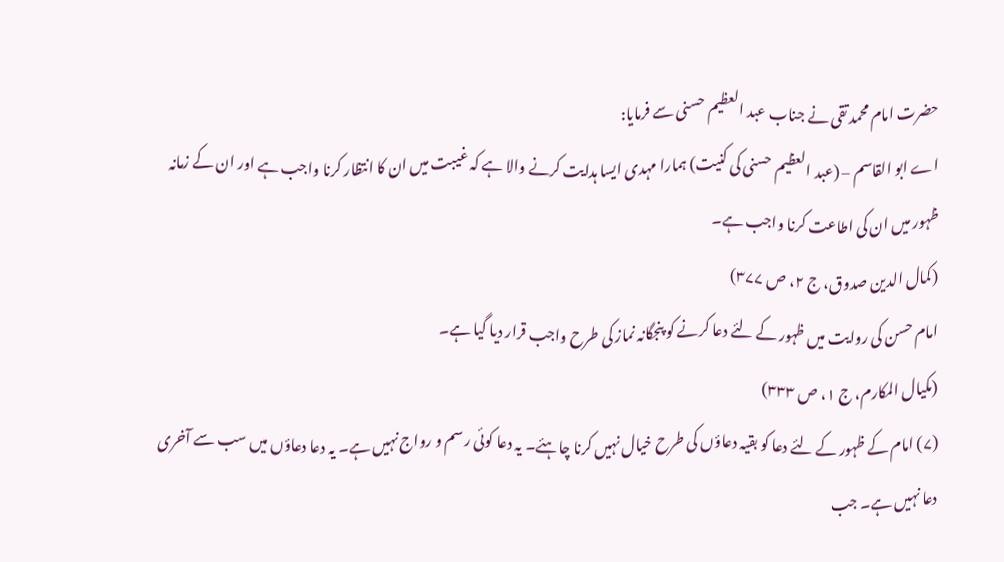حضرت امام محمد تقی نے جناب عبد العظیم حسنی سے فرمایا:
اے ابو القاسم – (عبد العظیم حسنی کی کنیت) ہمارا مہدی ایسا ہدایت کرنے والا ہے کہ غیبت میں ان کا انتظار کرنا واجب ہے اور ان کے زمانہ ظہور میں ان کی اطاعت کرنا واجب ہے۔
(کمال الدین صدوق، ج ۲، ص ۳۷۷)
امام حسن کی روایت میں ظہور کے لئے دعا کرنے کو پنجگانہ نماز کی طرح واجب قرار دیا گیا ہے۔
(مکیال المکارم، ج ۱، ص ۳۳۳)
(۷) امام کے ظہور کے لئے دعا کو بقیہ دعاؤں کی طرح خیال نہیں کرنا چاہئے۔ یہ دعا کوئی رسم و رواج نہیں ہے۔ یہ دعا دعاؤں میں سب سے آخری دعا نہیں ہے۔ جب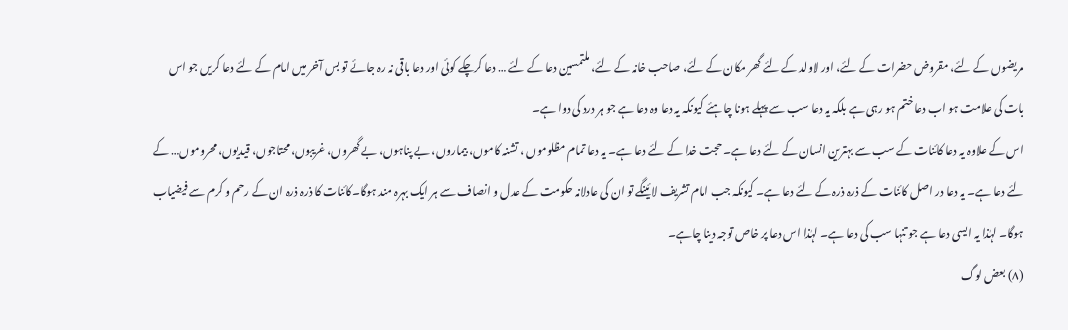مریضوں کے لئے، مقروض حضرات کے لئے، اور لاولد کے لئے گھر مکان کے لئے، صاحب خانہ کے لئے، ملتمسین دعا کے لئے … دعا کرچکے کوئی اور دعا باقی نہ رہ جائے تو بس آخر میں امام کے لئے دعا کریں جو اس بات کی علامت ہو اب دعا ختم ہو رہی ہے بلکہ یہ دعا سب سے پہلے ہونا چاہئے کیونکہ یہ دعا وہ دعا ہے جو ہر درد کی دوا ہے۔
اس کے علاوہ یہ دعا کائنات کے سب سے بہترین انسان کے لئے دعا ہے۔ حجت خدا کے لئے دعا ہے۔ یہ دعا تمام مظلوموں ، تشنہ کاموں، بیماروں، بے پناہوں، بے گھروں، غریبوں، محتاجوں، قیدیوں، محروموں… کے لئے دعا ہے۔ یہ دعا در اصل کائنات کے ذرہ ذرہ کے لئے دعا ہے۔ کیونکہ جب امام تشریف لائینگے تو ان کی عادلانہ حکومت کے عدل و انصاف سے ہر ایک بہرہ مند ہوگا۔کائنات کا ذرہ ذرہ ان کے رحم و کرم سے فیضیاب ہوگا۔ لہٰذا یہ ایسی دعا ہے جو تنہا سب کی دعا ہے۔ لہٰذا اس دعا پر خاص توجہ دینا چاہے۔
(۸) بعض لوگ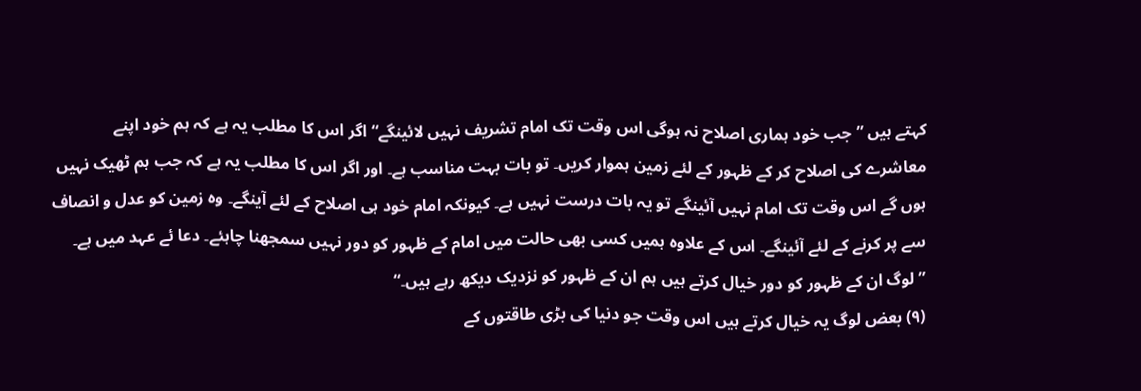کہتے ہیں ”جب خود ہماری اصلاح نہ ہوگی اس وقت تک امام تشریف نہیں لائینگے“ اگر اس کا مطلب یہ ہے کہ ہم خود اپنے معاشرے کی اصلاح کر کے ظہور کے لئے زمین ہموار کریں۔ تو بات بہت مناسب ہے۔ اور اگر اس کا مطلب یہ ہے کہ جب ہم ٹھیک نہیں ہوں گے اس وقت تک امام نہیں آئینگے تو یہ بات درست نہیں ہے۔ کیونکہ امام خود ہی اصلاح کے لئے آینگے۔ وہ زمین کو عدل و انصاف سے پر کرنے کے لئے آئینگے۔ اس کے علاوہ ہمیں کسی بھی حالت میں امام کے ظہور کو دور نہیں سمجھنا چاہئے۔ دعا ئے عہد میں ہے۔ ”لوگ ان کے ظہور کو دور خیال کرتے ہیں ہم ان کے ظہور کو نزدیک دیکھ رہے ہیں۔“
(۹) بعض لوگ یہ خیال کرتے ہیں اس وقت جو دنیا کی بڑی طاقتوں کے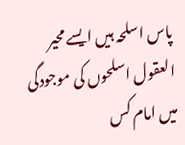پاس اسلحہ ہیں ایسے محیر العقول اسلحوں کی موجودگی میں امام کس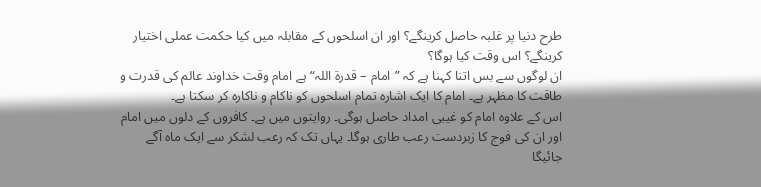طرح دنیا پر غلبہ حاصل کرینگے؟ اور ان اسلحوں کے مقابلہ میں کیا حکمت عملی اختیار کرینگے؟ اس وقت کیا ہوگا؟
ان لوگوں سے بس اتنا کہنا ہے کہ ”امام – قدرة اللہ“ ہے امام وقت خداوند عالم کی قدرت و طاقت کا مظہر ہے۔ امام کا ایک اشارہ تمام اسلحوں کو ناکام و ناکارہ کر سکتا ہے۔
اس کے علاوہ امام کو غیبی امداد حاصل ہوگی۔ روایتوں میں ہے۔ کافروں کے دلوں میں امام اور ان کی فوج کا زبردست رعب طاری ہوگا۔ یہاں تک کہ رعب لشکر سے ایک ماہ آگے جائیگا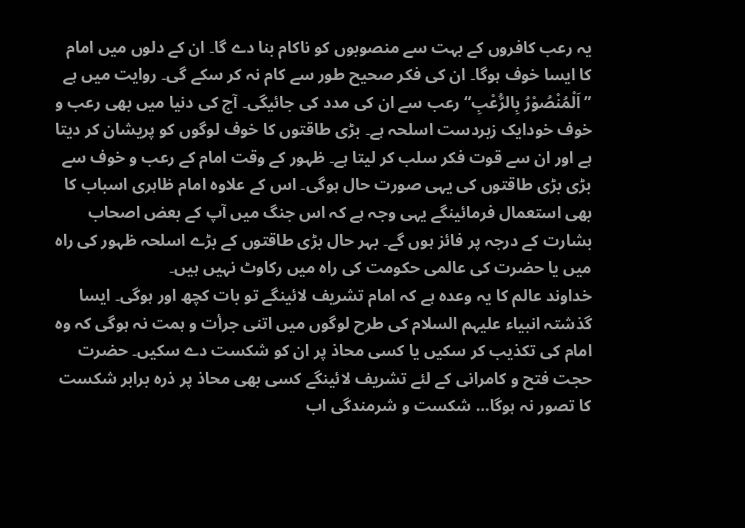یہ رعب کافروں کے بہت سے منصوبوں کو ناکام بنا دے گا۔ ان کے دلوں میں امام کا ایسا خوف ہوگا۔ ان کی فکر صحیح طور سے کام نہ کر سکے گی۔ روایت میں ہے ”اَلْمُنْصُوْرُ بِالرُّعْبِ“ رعب سے ان کی مدد کی جائیگی۔ آج کی دنیا میں بھی رعب و خوف خودایک زبردست اسلحہ ہے۔ بڑی طاقتوں کا خوف لوگوں کو پریشان کر دیتا ہے اور ان سے قوت فکر سلب کر لیتا ہے۔ ظہور کے وقت امام کے رعب و خوف سے بڑی بڑی طاقتوں کی یہی صورت حال ہوگی۔ اس کے علاوہ امام ظاہری اسباب کا بھی استعمال فرمائینگے یہی وجہ ہے کہ اس جنگ میں آپ کے بعض اصحاب بشارت کے درجہ پر فائز ہوں گے۔ بہر حال بڑی طاقتوں کے بڑے اسلحہ ظہور کی راہ میں یا حضرت کی عالمی حکومت کی راہ میں رکاوٹ نہیں ہیں۔
خداوند عالم کا یہ وعدہ ہے کہ امام تشریف لائینگے تو بات کچھ اور ہوگی۔ ایسا گذشتہ انبیاء علیہم السلام کی طرح لوگوں میں اتنی جرأت و ہمت نہ ہوگی کہ وہ امام کی تکذیب کر سکیں یا کسی محاذ پر ان کو شکست دے سکیں۔ حضرت حجت فتح و کامرانی کے لئے تشریف لائینگے کسی بھی محاذ پر ذرہ برابر شکست کا تصور نہ ہوگا… شکست و شرمندگی اب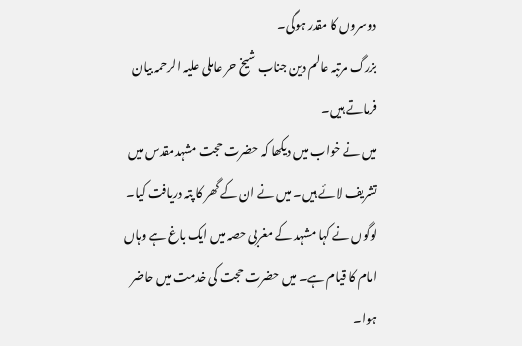دوسروں کا مقدر ہوگی۔
بزرگ مرتبہ عالم دین جناب شیخ حر عاملی علیہ الرحمہ بیان فرماتے ہیں۔
میں نے خواب میں دیکھا کہ حضرت حجت مشہدمقدس میں تشریف لائے ہیں۔ میں نے ان کے گھر کا پتہ دریافت کیا۔ لوگوں نے کہا مشہد کے مغربی حصہ میں ایک باغ ہے وہاں امام کا قیام ہے۔ میں حضرت حجت کی خدمت میں حاضر ہوا۔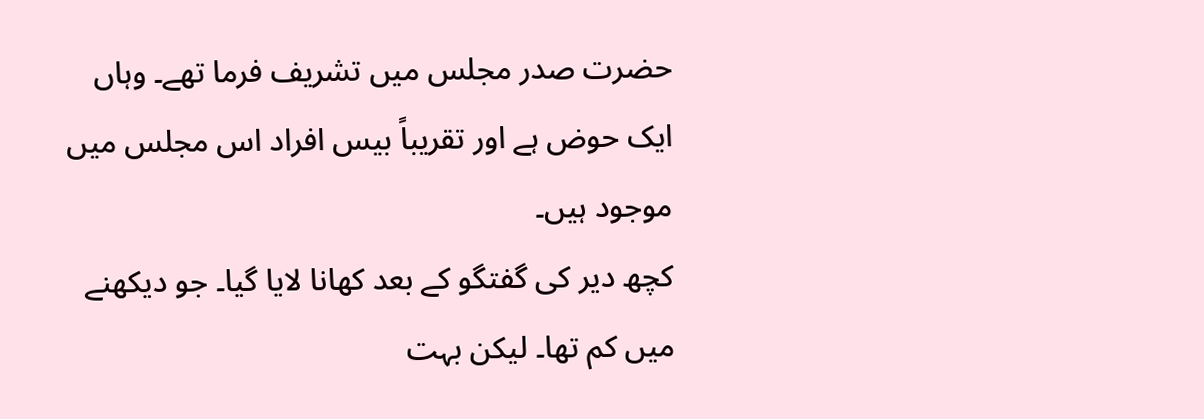حضرت صدر مجلس میں تشریف فرما تھے۔ وہاں ایک حوض ہے اور تقریباً بیس افراد اس مجلس میں موجود ہیں۔
کچھ دیر کی گفتگو کے بعد کھانا لایا گیا۔ جو دیکھنے میں کم تھا۔ لیکن بہت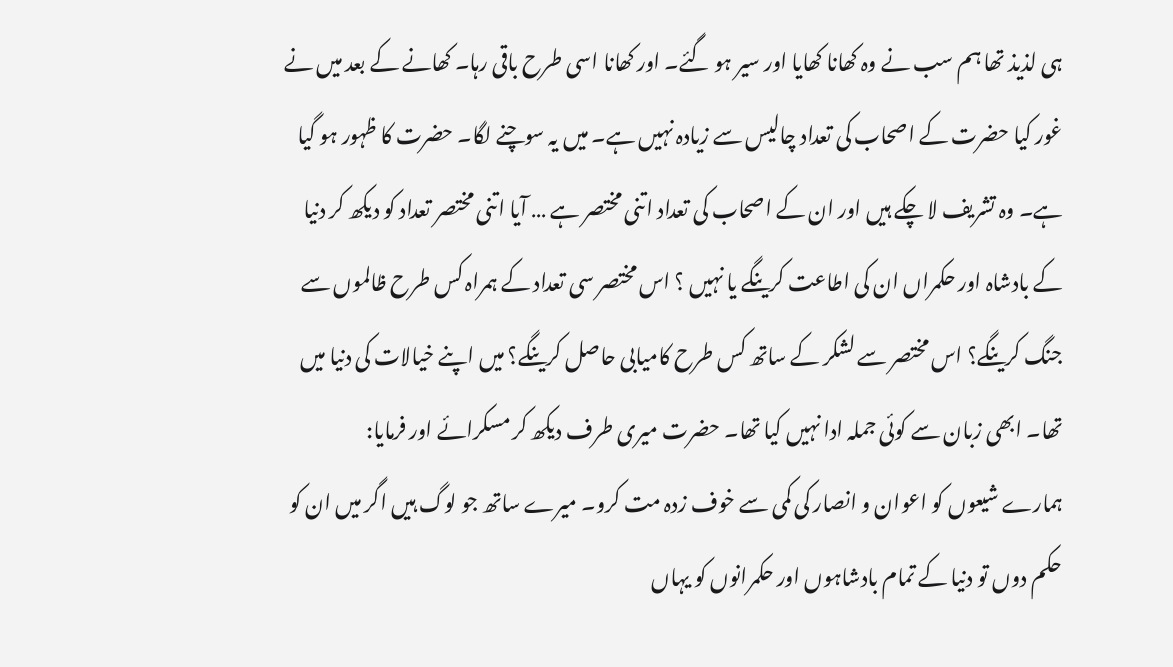ہی لذیذ تھا ہم سب نے وہ کھانا کھایا اور سیر ہو گئے۔ اور کھانا اسی طرح باقی رہا۔ کھانے کے بعد میں نے غور کیا حضرت کے اصحاب کی تعداد چالیس سے زیادہ نہیں ہے۔ میں یہ سوچنے لگا۔ حضرت کا ظہور ہو گیا ہے۔ وہ تشریف لا چکے ہیں اور ان کے اصحاب کی تعداد اتنی مختصر ہے … آیا اتنی مختصر تعداد کو دیکھ کر دنیا کے بادشاہ اور حکمراں ان کی اطاعت کرینگے یا نہیں ؟ اس مختصر سی تعداد کے ہمراہ کس طرح ظالموں سے جنگ کرینگے؟ اس مختصر سے لشکر کے ساتھ کس طرح کامیابی حاصل کرینگے؟ میں اپنے خیالات کی دنیا میں تھا۔ ابھی زبان سے کوئی جملہ ادا نہیں کیا تھا۔ حضرت میری طرف دیکھ کر مسکرائے اور فرمایا:
ہمارے شیعوں کو اعوان و انصار کی کمی سے خوف زدہ مت کرو۔ میرے ساتھ جو لوگ ہیں اگر میں ان کو حکم دوں تو دنیا کے تمام بادشاہوں اور حکمرانوں کو یہاں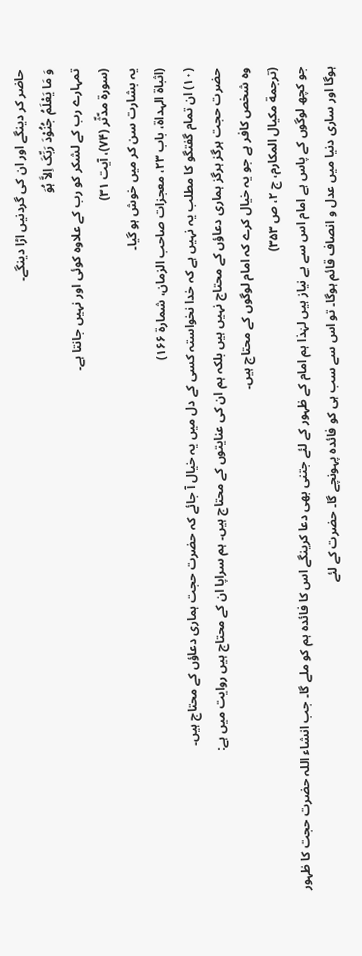حاضر کر دینگے اور ان کی گردنیں اڑا دینگے۔
وَ مَا یَعْلَمُ جُنُوْدَ رَبِّکَ اِلاَّ ہُوَ
تمہارے رب کے لشکر کو رب کے علاوہ کوئی اور نہیں جانتا ہے۔
(سورة مدّثّر (۷۴)، آیت ۳۱)
یہ بشارت سن کر میں خوش ہو گیا۔
(اثباة الہداة، باب ۲۳، معجزات صاحب الزمان، شمارة ۱۶۶)
(۱۰) ان تمام گفتگو کا مطلب یہ نہیں ہے کہ خدا نخواستہ کسی کے دل میں یہ خیال آ جائے کہ حضرت حجت ہماری دعاؤں کے محتاج ہیں۔
حضرت حجت ہرگز ہرگز ہماری دعاؤں کے محتاج نہیں ہیں بلکہ ہم ان کی عنایتوں کے محتاج ہیں۔ ہم سراپا ان کے محتاج ہیں روایت میں ہے:
وہ شخص کافر ہے جو یہ خیال کرے کہ امام لوگوں کے محتاج ہیں۔
(ترجمة مکیال المکارم، ج ۲، ص ۳۵۳)
جو کچھ لوگوں کے پاس ہے امام اس سے بے نیاز ہیں لہٰذا ہم امام کے ظہور کے لئے جتنی بھی دعا کرینگے اس کا فائدہ ہم کو ملے گا۔ جب انشاء اللہ حضرت حجت کا ظہور ہوگا اور ساری دنیا میں عدل و انصاف قائم ہوگا۔ تو اس سے سب ہی کو فائدہ پہونچے گا۔ حضرت کے لئے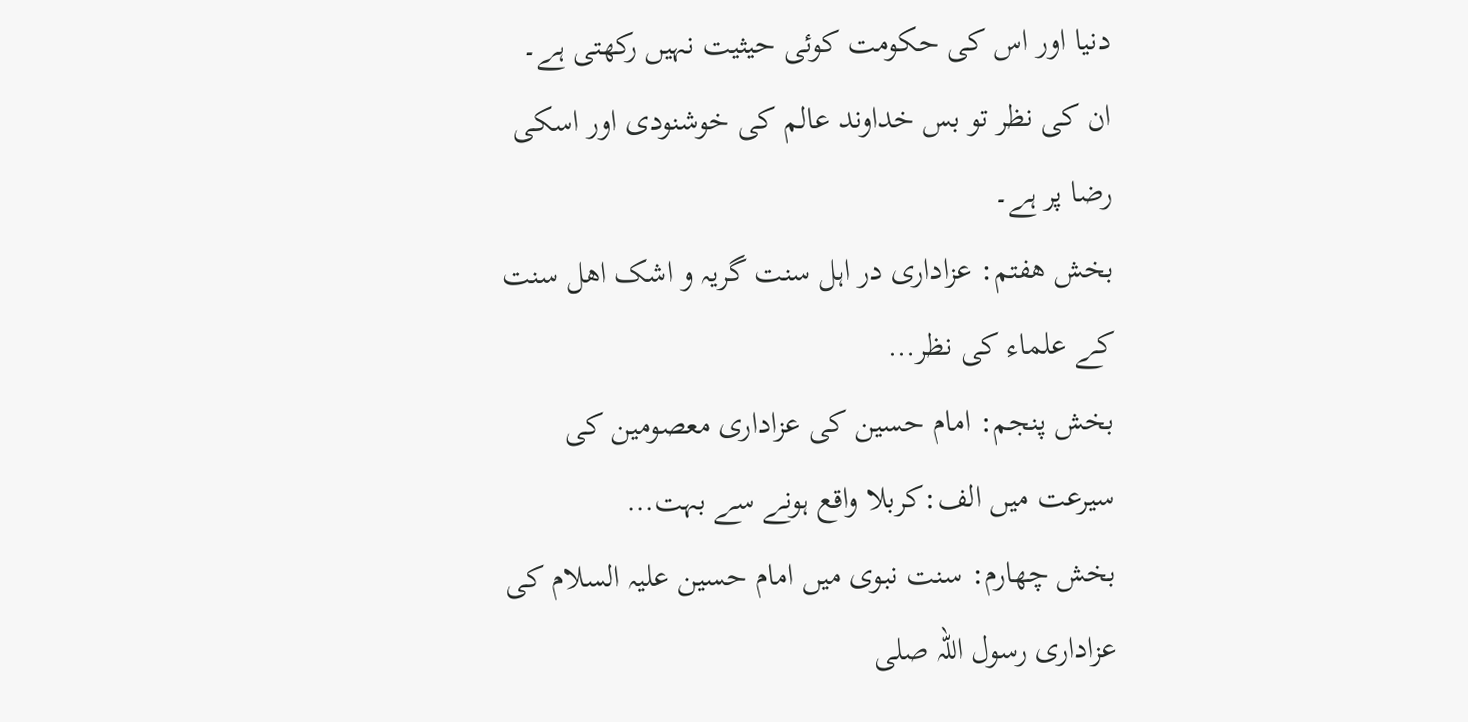دنیا اور اس کی حکومت کوئی حیثیت نہیں رکھتی ہے۔ ان کی نظر تو بس خداوند عالم کی خوشنودی اور اسکی رضا پر ہے۔
بخش هفتم: عزاداری در اہل سنت گریہ و اشک اهل سنت کے علماء کی نظر…
بخش پنجم: امام حسین کی عزاداری معصومین کی سیرعت میں الف:کربلا واقع ہونے سے بہت…
بخش چهارم: سنت نبوی میں امام حسین علیہ السلام کی عزاداری رسول اللہ صلی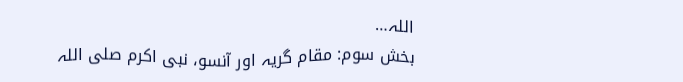اللہ…
بخش سوم: مقام گریہ اور آنسو، نبی اکرم صلی اللہ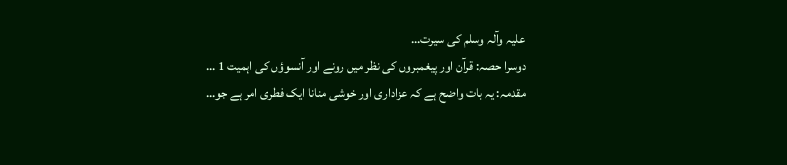علیہ وآلہ وسلم کی سیرت…
دوسرا حصہ: قرآن اور پیغمبروں کی نظر میں رونے اور آنسوؤں کی اہمیت 1 …
مقدمہ: یہ بات واضح ہے کہ عزاداری اور خوشی منانا ایک فطری امر ہے جو…